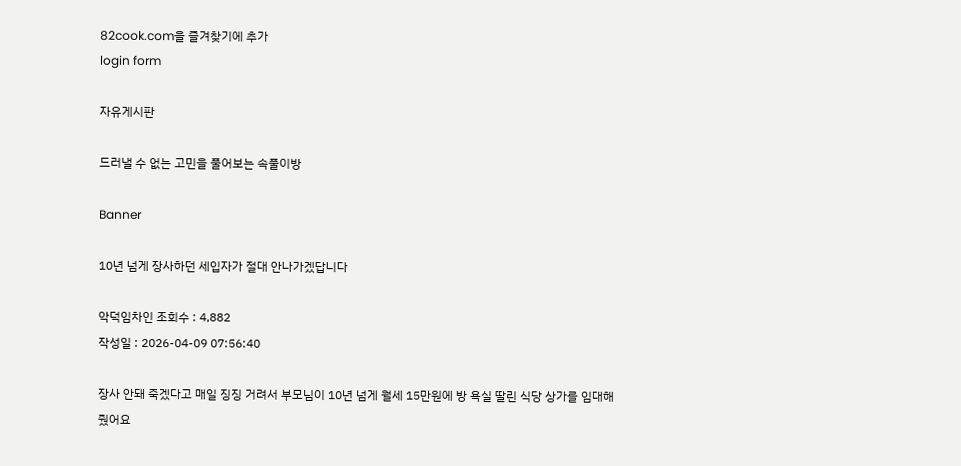82cook.com을 즐겨찾기에 추가
login form

자유게시판

드러낼 수 없는 고민을 풀어보는 속풀이방

Banner

10년 넘게 장사하던 세입자가 절대 안나가겠답니다

악덕임차인 조회수 : 4,882
작성일 : 2026-04-09 07:56:40

장사 안돼 죽겠다고 매일 징징 거려서 부모님이 10년 넘게 월세 15만원에 방 욕실 딸린 식당 상가를 임대해줬어요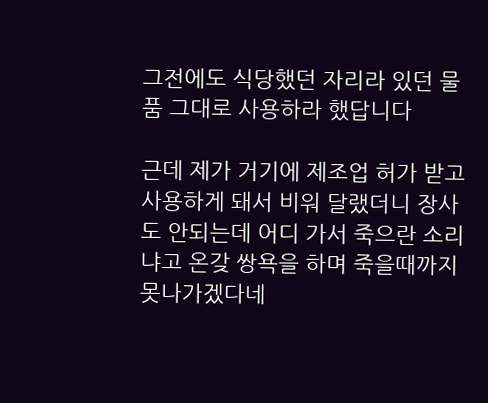그전에도 식당했던 자리라 있던 물품 그대로 사용하라 했답니다

근데 제가 거기에 제조업 허가 받고 사용하게 돼서 비워 달랬더니 장사도 안되는데 어디 가서 죽으란 소리냐고 온갖 쌍욕을 하며 죽을때까지 못나가겠다네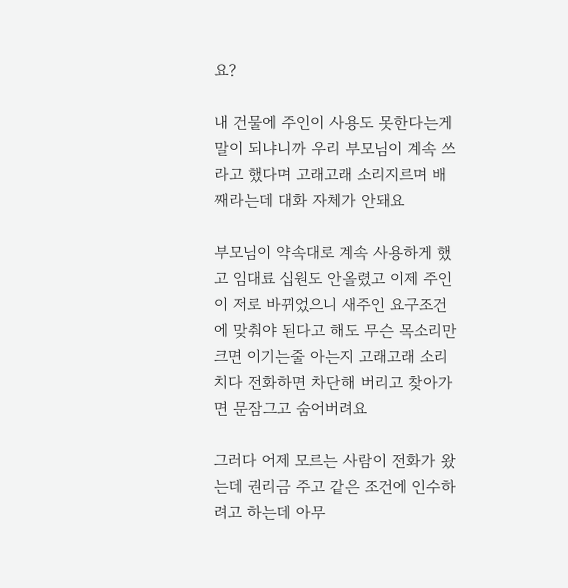요?

내 건물에 주인이 사용도 못한다는게 말이 되냐니까 우리 부모님이 계속 쓰라고 했다며 고래고래 소리지르며 배째라는데 대화 자체가 안돼요

부모님이 약속대로 계속 사용하게 했고 임대료 십원도 안올렸고 이제 주인이 저로 바뀌었으니 새주인 요구조건에 맞춰야 된다고 해도 무슨 목소리만 크면 이기는줄 아는지 고래고래 소리치다 전화하면 차단해 버리고 찾아가면 문잠그고 숨어버려요

그러다 어제 모르는 사람이 전화가 왔는데 권리금 주고 같은 조건에 인수하려고 하는데 아무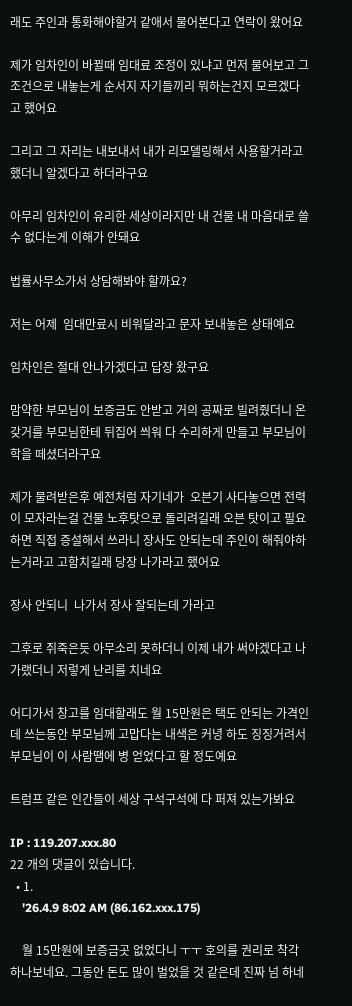래도 주인과 통화해야할거 같애서 물어본다고 연락이 왔어요

제가 임차인이 바뀔때 임대료 조정이 있냐고 먼저 물어보고 그 조건으로 내놓는게 순서지 자기들끼리 뭐하는건지 모르겠다고 했어요

그리고 그 자리는 내보내서 내가 리모델링해서 사용할거라고 했더니 알겠다고 하더라구요

아무리 임차인이 유리한 세상이라지만 내 건물 내 마음대로 쓸수 없다는게 이해가 안돼요

법률사무소가서 상담해봐야 할까요?

저는 어제  임대만료시 비워달라고 문자 보내놓은 상태예요

임차인은 절대 안나가겠다고 답장 왔구요

맘약한 부모님이 보증금도 안받고 거의 공짜로 빌려줬더니 온갖거를 부모님한테 뒤집어 씌워 다 수리하게 만들고 부모님이 학을 떼셨더라구요

제가 물려받은후 예전처럼 자기네가  오븐기 사다놓으면 전력이 모자라는걸 건물 노후탓으로 돌리려길래 오븐 탓이고 필요하면 직접 증설해서 쓰라니 장사도 안되는데 주인이 해줘야하는거라고 고함치길래 당장 나가라고 했어요

장사 안되니  나가서 장사 잘되는데 가라고

그후로 쥐죽은듯 아무소리 못하더니 이제 내가 써야겠다고 나가랬더니 저렇게 난리를 치네요

어디가서 창고를 임대할래도 월 15만원은 택도 안되는 가격인데 쓰는동안 부모님께 고맙다는 내색은 커녕 하도 징징거려서 부모님이 이 사람땜에 병 얻었다고 할 정도예요

트럼프 같은 인간들이 세상 구석구석에 다 퍼져 있는가봐요

IP : 119.207.xxx.80
22 개의 댓글이 있습니다.
  • 1.
    '26.4.9 8:02 AM (86.162.xxx.175)

    월 15만원에 보증금곳 없었다니 ㅜㅜ 호의를 권리로 착각하나보네요. 그동안 돈도 많이 벌었을 것 같은데 진짜 넘 하네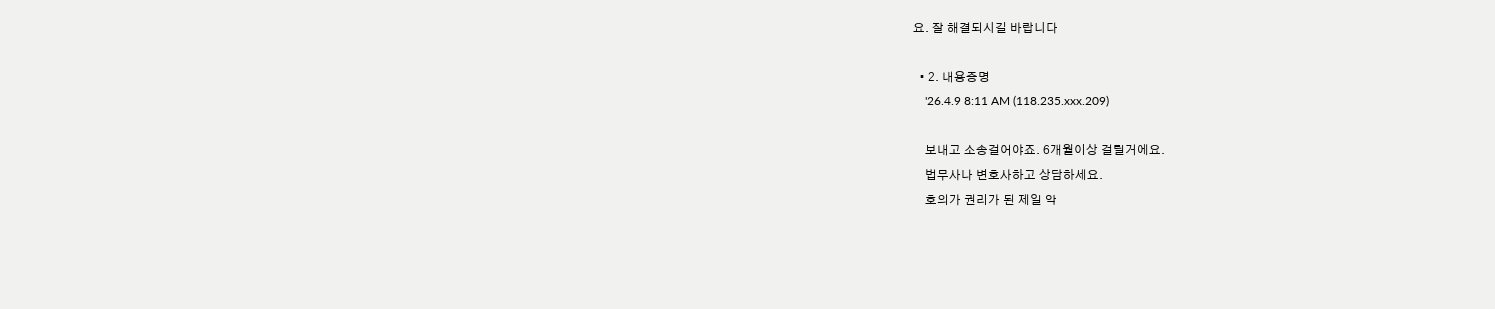요. 잘 해결되시길 바랍니다

  • 2. 내용증명
    '26.4.9 8:11 AM (118.235.xxx.209)

    보내고 소송걸어야죠. 6개월이상 걸릴거에요.
    법무사나 변호사하고 상담하세요.
    호의가 권리가 된 제일 악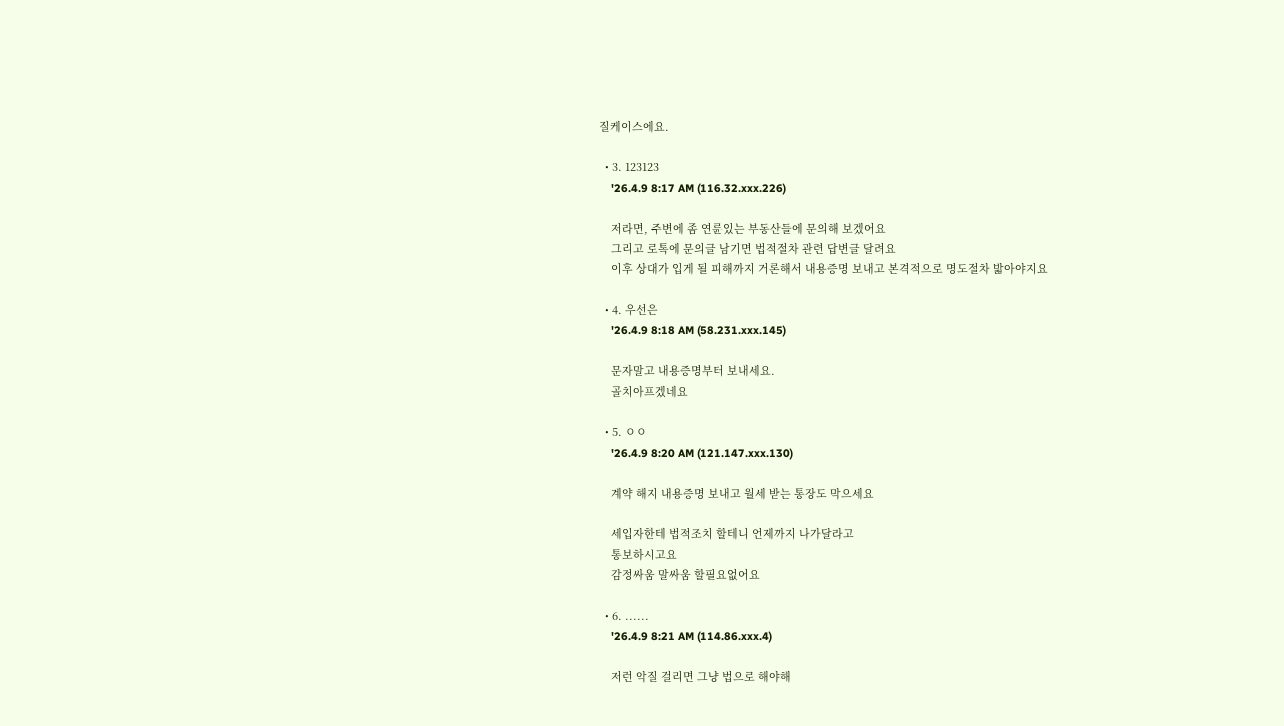질케이스에요.

  • 3. 123123
    '26.4.9 8:17 AM (116.32.xxx.226)

    저라면, 주변에 좀 연륜있는 부동산들에 문의해 보겠어요
    그리고 로톡에 문의글 남기면 법적절차 관련 답변글 달려요
    이후 상대가 입게 될 피해까지 거론해서 내용증명 보내고 본격적으로 명도절차 밟아야지요

  • 4. 우선은
    '26.4.9 8:18 AM (58.231.xxx.145)

    문자말고 내용증명부터 보내세요.
    골치아프겠네요

  • 5. ㅇㅇ
    '26.4.9 8:20 AM (121.147.xxx.130)

    계약 해지 내용증명 보내고 월세 받는 통장도 막으세요

    세입자한테 법적조치 할테니 언제까지 나가달라고
    통보하시고요
    감정싸움 말싸움 할필요없어요

  • 6. ......
    '26.4.9 8:21 AM (114.86.xxx.4)

    저런 악질 걸리면 그냥 법으로 해야해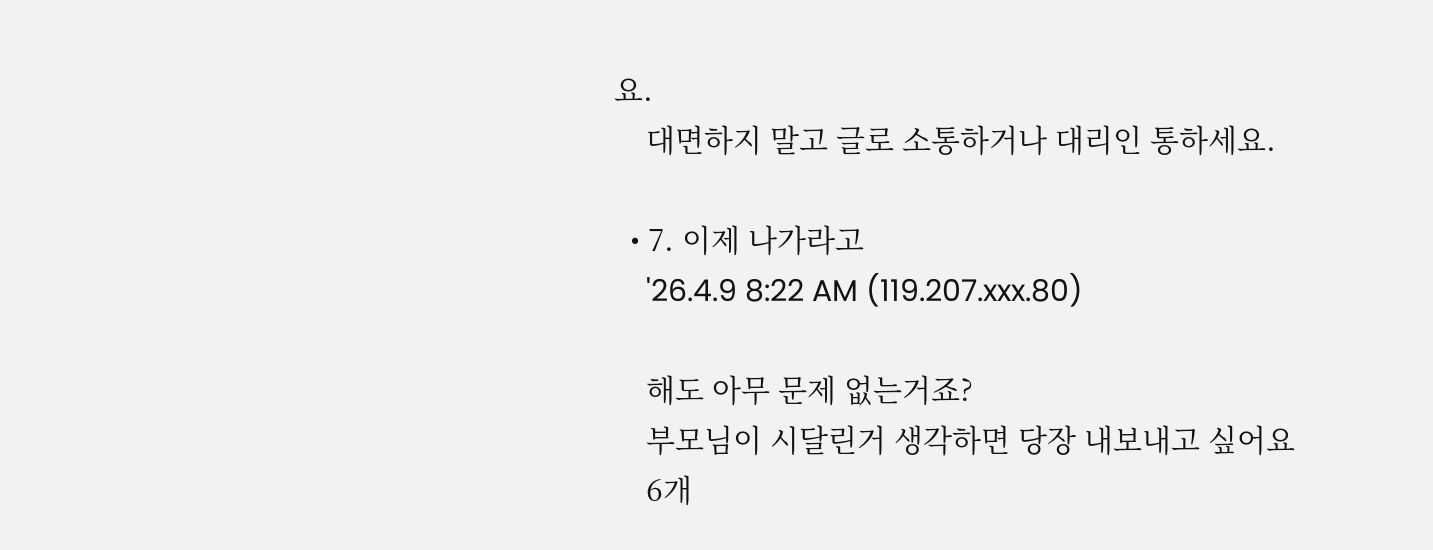요.
    대면하지 말고 글로 소통하거나 대리인 통하세요.

  • 7. 이제 나가라고
    '26.4.9 8:22 AM (119.207.xxx.80)

    해도 아무 문제 없는거죠?
    부모님이 시달린거 생각하면 당장 내보내고 싶어요
    6개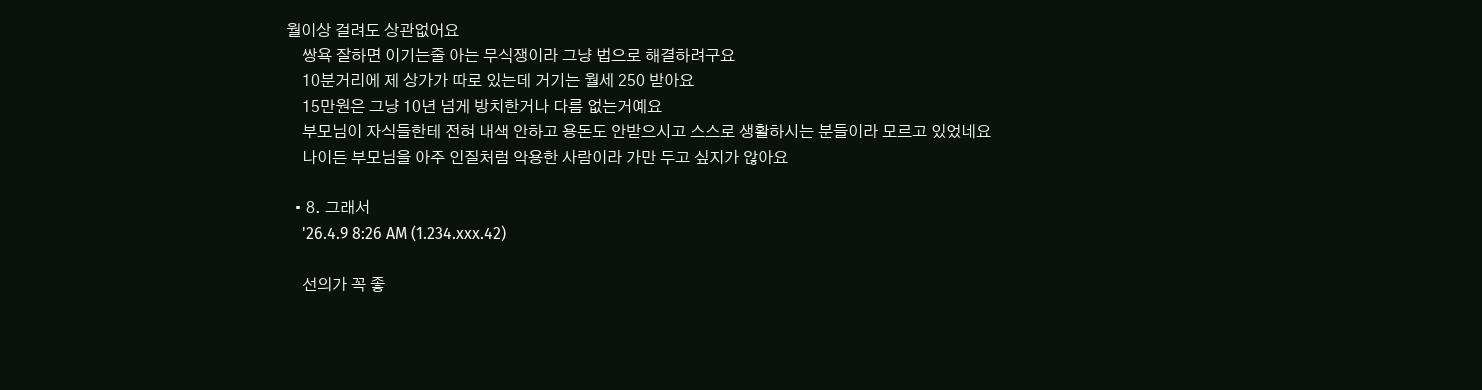월이상 걸려도 상관없어요
    쌍욕 잘하면 이기는줄 아는 무식쟁이라 그냥 법으로 해결하려구요
    10분거리에 제 상가가 따로 있는데 거기는 월세 250 받아요
    15만원은 그냥 10년 넘게 방치한거나 다름 없는거예요
    부모님이 자식들한테 전혀 내색 안하고 용돈도 안받으시고 스스로 생활하시는 분들이라 모르고 있었네요
    나이든 부모님을 아주 인질처럼 악용한 사람이라 가만 두고 싶지가 않아요

  • 8. 그래서
    '26.4.9 8:26 AM (1.234.xxx.42)

    선의가 꼭 좋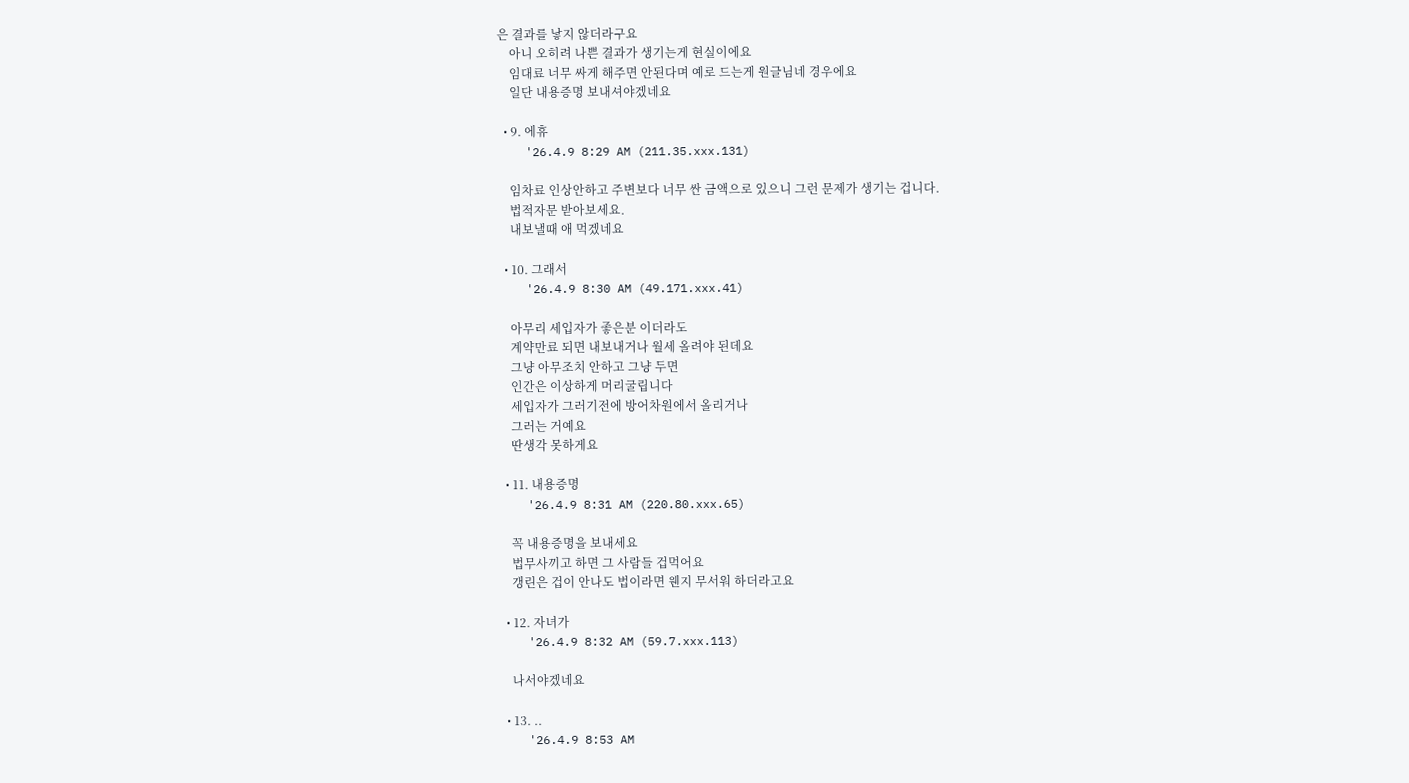은 결과를 낳지 않더라구요
    아니 오히려 나쁜 결과가 생기는게 현실이에요
    임대료 너무 싸게 해주면 안된다며 예로 드는게 원글님네 경우에요
    일단 내용증명 보내셔야겠네요

  • 9. 에휴
    '26.4.9 8:29 AM (211.35.xxx.131)

    임차료 인상안하고 주변보다 너무 싼 금액으로 있으니 그런 문제가 생기는 겁니다.
    법적자문 받아보세요.
    내보낼때 애 먹겠네요

  • 10. 그래서
    '26.4.9 8:30 AM (49.171.xxx.41)

    아무리 세입자가 좋은분 이더라도
    계약만료 되면 내보내거나 월세 올려야 된데요
    그냥 아무조치 안하고 그냥 두면
    인간은 이상하게 머리굴립니다
    세입자가 그러기전에 방어차원에서 올리거나
    그러는 거예요
    딴생각 못하게요

  • 11. 내용증명
    '26.4.9 8:31 AM (220.80.xxx.65)

    꼭 내용증명을 보내세요
    법무사끼고 하면 그 사람들 겁먹어요
    갱린은 겁이 안나도 법이라면 웬지 무서워 하더라고요

  • 12. 자녀가
    '26.4.9 8:32 AM (59.7.xxx.113)

    나서야겠네요

  • 13. ..
    '26.4.9 8:53 AM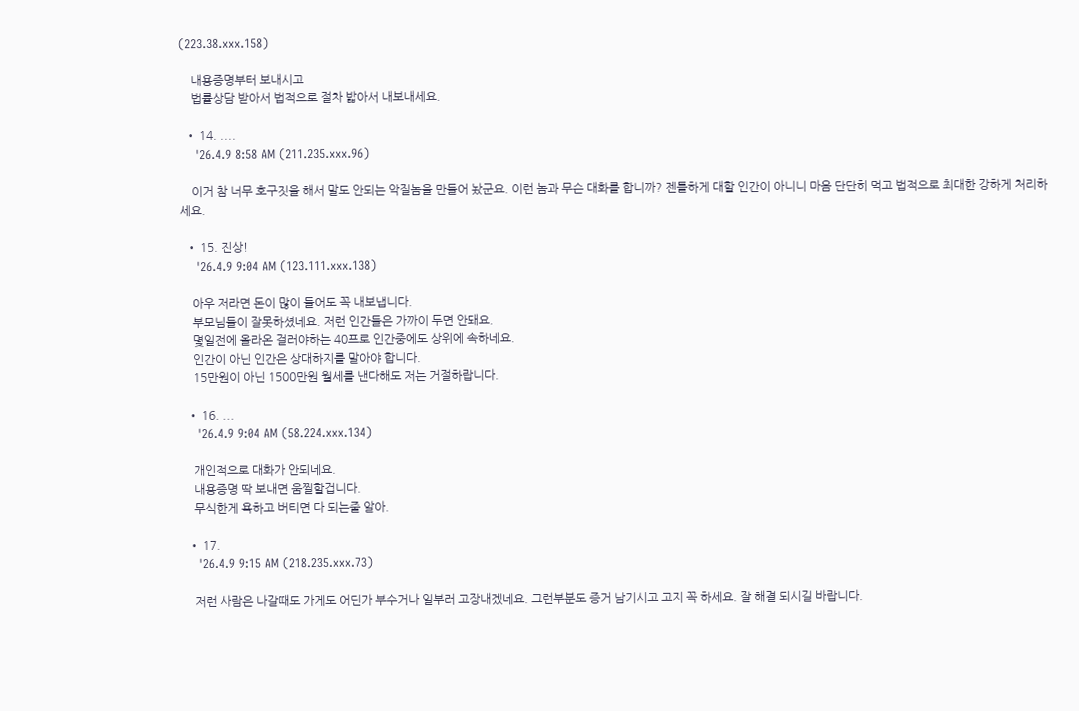(223.38.xxx.158)

    내용증명부터 보내시고
    법률상담 받아서 법적으로 절차 밟아서 내보내세요.

  • 14. ....
    '26.4.9 8:58 AM (211.235.xxx.96)

    이거 참 너무 호구짓을 해서 말도 안되는 악질놈을 만들어 놨군요. 이런 놈과 무슨 대화를 합니까? 젠틀하게 대할 인간이 아니니 마음 단단히 먹고 법적으로 최대한 강하게 처리하세요.

  • 15. 진상!
    '26.4.9 9:04 AM (123.111.xxx.138)

    아우 저라면 돈이 많이 들어도 꼭 내보냅니다.
    부모님들이 잘못하셨네요. 저런 인간들은 가까이 두면 안돼요.
    몇일전에 올라온 걸러야하는 40프로 인간중에도 상위에 속하네요.
    인간이 아닌 인간은 상대하지를 말아야 합니다.
    15만원이 아닌 1500만원 월세를 낸다해도 저는 거절하랍니다.

  • 16. ...
    '26.4.9 9:04 AM (58.224.xxx.134)

    개인적으로 대화가 안되네요.
    내용증명 딱 보내면 움찔할겁니다.
    무식한게 욕하고 버티면 다 되는줄 알아.

  • 17.
    '26.4.9 9:15 AM (218.235.xxx.73)

    저런 사람은 나갈때도 가게도 어딘가 부수거나 일부러 고장내겠네요. 그런부분도 증거 남기시고 고지 꼭 하세요. 잘 해결 되시길 바랍니다.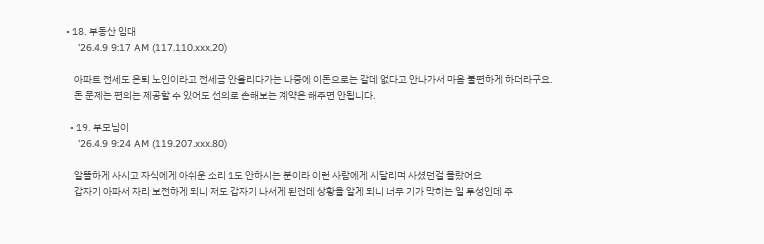• 18. 부동산 임대
    '26.4.9 9:17 AM (117.110.xxx.20)

    아파트 전세도 은퇴 노인이라고 전세금 안올리다가는 나중에 이돈으로는 갈데 없다고 안나가서 마음 불편하게 하더라구요.
    돈 문제는 편의는 제공할 수 있어도 선의로 손해보는 계약은 해주면 안됩니다.

  • 19. 부모님이
    '26.4.9 9:24 AM (119.207.xxx.80)

    알뜰하게 사시고 자식에게 아쉬운 소리 1도 안하시는 분이라 이런 사람에게 시달리며 사셨던걸 몰랐어요
    갑자기 아파서 자리 보전하게 되니 저도 갑자기 나서게 된건데 상황을 알게 되니 너무 기가 막히는 일 투성인데 주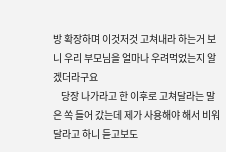방 확장하며 이것저것 고쳐내라 하는거 보니 우리 부모님을 얼마나 우려먹었는지 알겠더라구요
    당장 나가라고 한 이후로 고쳐달라는 말은 쏙 들어 갔는데 제가 사용해야 해서 비워 달라고 하니 듣고보도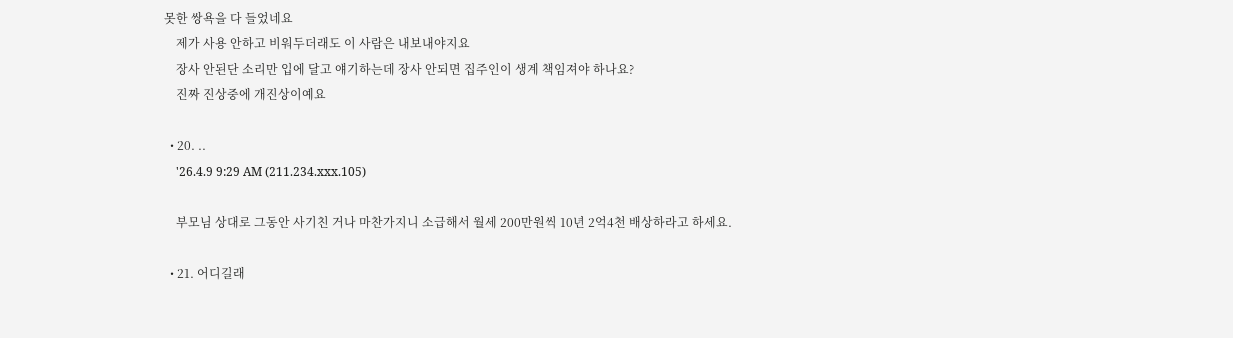못한 쌍욕을 다 들었네요
    제가 사용 안하고 비워두더래도 이 사람은 내보내야지요
    장사 안된단 소리만 입에 달고 얘기하는데 장사 안되면 집주인이 생계 책임져야 하나요?
    진짜 진상중에 개진상이예요

  • 20. ..
    '26.4.9 9:29 AM (211.234.xxx.105)

    부모님 상대로 그동안 사기친 거나 마찬가지니 소급해서 월세 200만원씩 10년 2억4천 배상하라고 하세요.

  • 21. 어디길래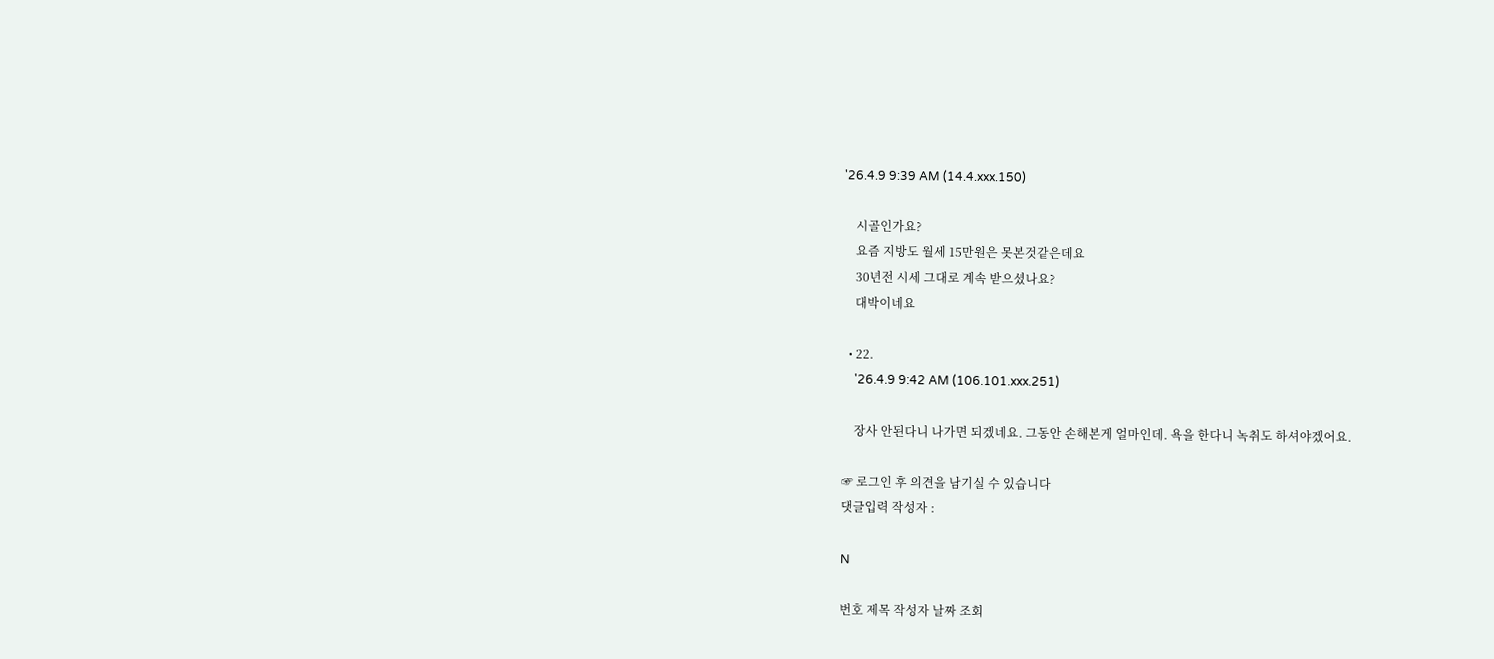'26.4.9 9:39 AM (14.4.xxx.150)

    시골인가요?
    요즘 지방도 월세 15만원은 못본것같은데요
    30년전 시세 그대로 계속 받으셨나요?
    대박이네요

  • 22.
    '26.4.9 9:42 AM (106.101.xxx.251)

    장사 안된다니 나가면 되겠네요. 그동안 손해본게 얼마인데. 욕을 한다니 녹취도 하셔야겠어요.

☞ 로그인 후 의견을 남기실 수 있습니다
댓글입력 작성자 :

N

번호 제목 작성자 날짜 조회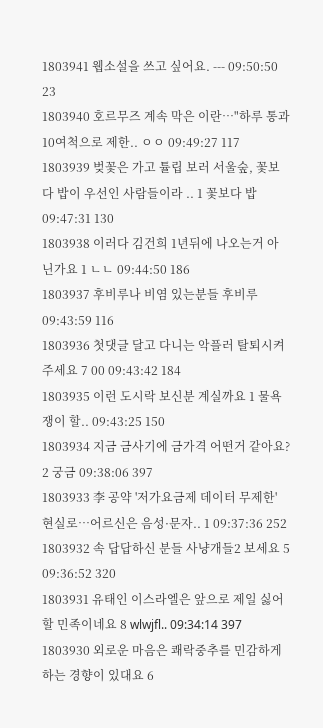1803941 웹소설을 쓰고 싶어요. --- 09:50:50 23
1803940 호르무즈 계속 막은 이란…"하루 통과 10여척으로 제한.. ㅇㅇ 09:49:27 117
1803939 벚꽃은 가고 튤립 보러 서울숲, 꽃보다 밥이 우선인 사람들이라 .. 1 꽃보다 밥 09:47:31 130
1803938 이러다 김건희 1년뒤에 나오는거 아닌가요 1 ㄴㄴ 09:44:50 186
1803937 후비루나 비염 있는분들 후비루 09:43:59 116
1803936 첫댓글 달고 다니는 악플러 탈퇴시켜주세요 7 00 09:43:42 184
1803935 이런 도시락 보신분 계실까요 1 물욕쟁이 할.. 09:43:25 150
1803934 지금 금사기에 금가격 어떤거 같아요? 2 궁금 09:38:06 397
1803933 李 공약 '저가요금제 데이터 무제한' 현실로…어르신은 음성·문자.. 1 09:37:36 252
1803932 속 답답하신 분들 사냥개들2 보세요 5 09:36:52 320
1803931 유태인 이스라엘은 앞으로 제일 싫어할 민족이네요 8 wlwjfl.. 09:34:14 397
1803930 외로운 마음은 쾌락중추를 민감하게하는 경향이 있대요 6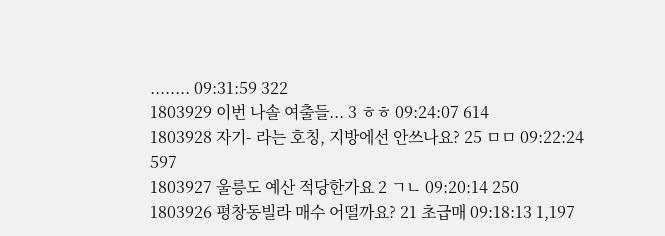........ 09:31:59 322
1803929 이번 나솔 여출들... 3 ㅎㅎ 09:24:07 614
1803928 자기- 라는 호칭, 지방에선 안쓰나요? 25 ㅁㅁ 09:22:24 597
1803927 울릉도 예산 적당한가요 2 ㄱㄴ 09:20:14 250
1803926 평창동빌라 매수 어떨까요? 21 초급매 09:18:13 1,197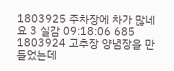1803925 주차장에 차가 많네요 3 실감 09:18:06 685
1803924 고추장 양념장을 만들었는데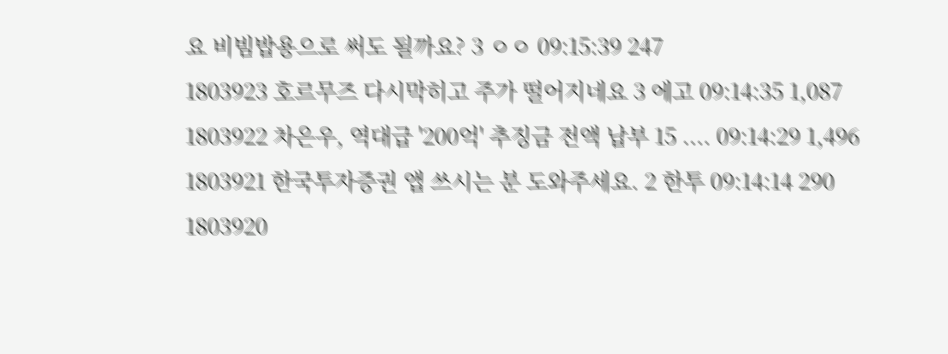요 비빔밥용으로 써도 될까요? 3 ㅇㅇ 09:15:39 247
1803923 호르무즈 다시막히고 주가 떨어지네요 3 에고 09:14:35 1,087
1803922 차은우, 역대급 '200억' 추징금 전액 납부 15 .... 09:14:29 1,496
1803921 한국투자증권 앱 쓰시는 분 도와주세요. 2 한투 09:14:14 290
1803920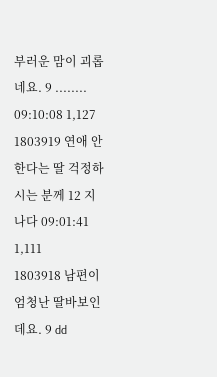부러운 맘이 괴롭네요. 9 ........ 09:10:08 1,127
1803919 연애 안한다는 딸 걱정하시는 분께 12 지나다 09:01:41 1,111
1803918 남편이 엄청난 딸바보인데요. 9 dd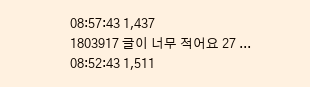08:57:43 1,437
1803917 글이 너무 적어요 27 ... 08:52:43 1,511